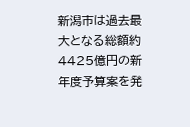新潟市は過去最大となる総額約4425億円の新年度予算案を発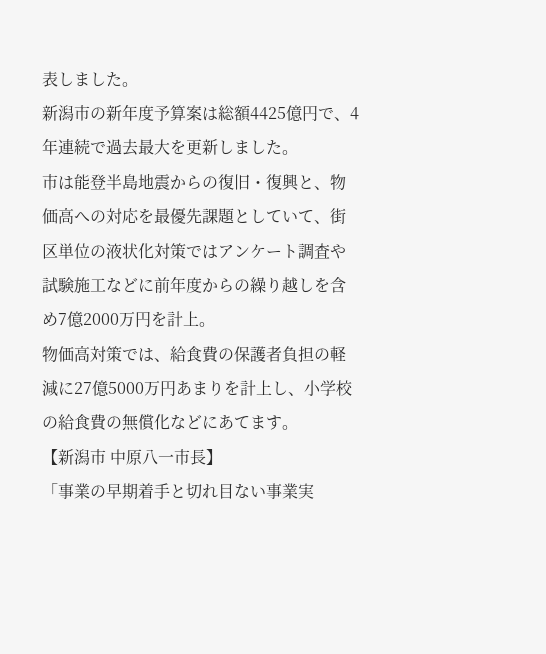表しました。
新潟市の新年度予算案は総額4425億円で、4年連続で過去最大を更新しました。
市は能登半島地震からの復旧・復興と、物価高への対応を最優先課題としていて、街区単位の液状化対策ではアンケート調査や試験施工などに前年度からの繰り越しを含め7億2000万円を計上。
物価高対策では、給食費の保護者負担の軽減に27億5000万円あまりを計上し、小学校の給食費の無償化などにあてます。
【新潟市 中原八一市長】
「事業の早期着手と切れ目ない事業実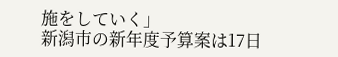施をしていく」
新潟市の新年度予算案は17日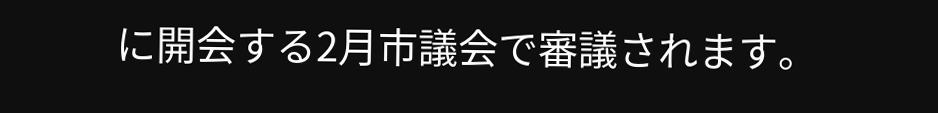に開会する2月市議会で審議されます。